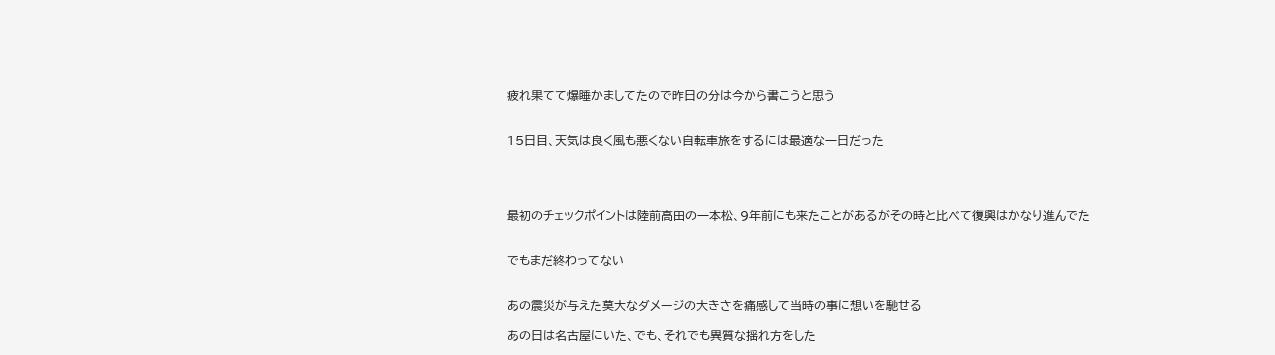疲れ果てて爆睡かましてたので昨日の分は今から書こうと思う


15日目、天気は良く風も悪くない自転車旅をするには最適な一日だった




最初のチェックポイントは陸前高田の一本松、9年前にも来たことがあるがその時と比べて復興はかなり進んでた


でもまだ終わってない


あの震災が与えた莫大なダメージの大きさを痛感して当時の事に想いを馳せる

あの日は名古屋にいた、でも、それでも異質な揺れ方をした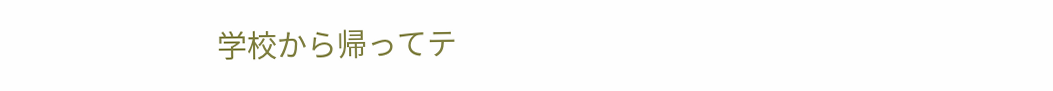学校から帰ってテ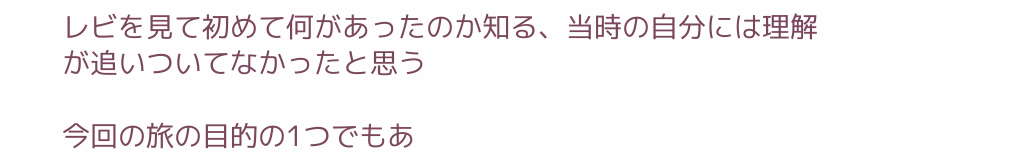レビを見て初めて何があったのか知る、当時の自分には理解が追いついてなかったと思う

今回の旅の目的の1つでもあ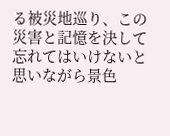る被災地巡り、この災害と記憶を決して忘れてはいけないと思いながら景色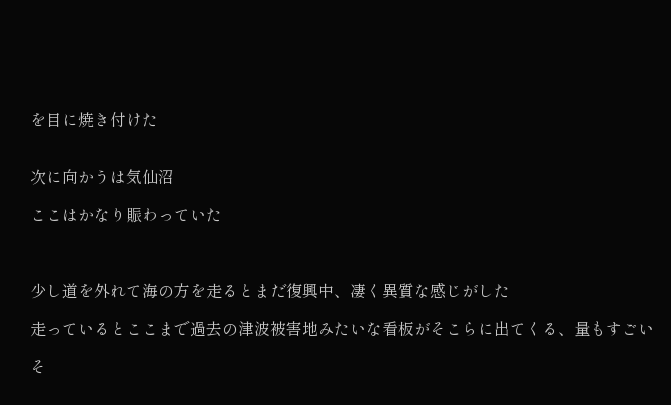を目に焼き付けた


次に向かうは気仙沼

ここはかなり賑わっていた



少し道を外れて海の方を走るとまだ復興中、凄く異質な感じがした

走っているとここまで過去の津波被害地みたいな看板がそこらに出てくる、量もすごい

そ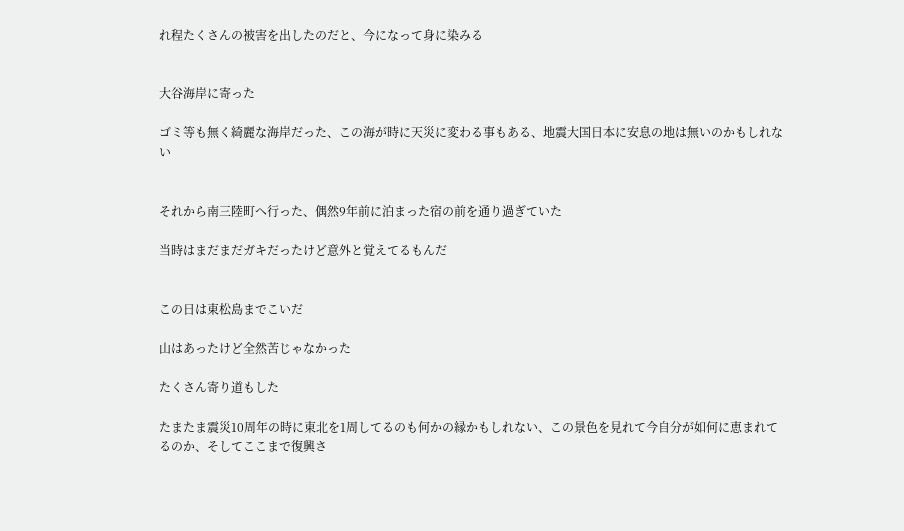れ程たくさんの被害を出したのだと、今になって身に染みる


大谷海岸に寄った

ゴミ等も無く綺麗な海岸だった、この海が時に天災に変わる事もある、地震大国日本に安息の地は無いのかもしれない


それから南三陸町へ行った、偶然9年前に泊まった宿の前を通り過ぎていた

当時はまだまだガキだったけど意外と覚えてるもんだ


この日は東松島までこいだ

山はあったけど全然苦じゃなかった

たくさん寄り道もした

たまたま震災10周年の時に東北を1周してるのも何かの縁かもしれない、この景色を見れて今自分が如何に恵まれてるのか、そしてここまで復興さ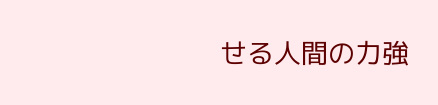せる人間の力強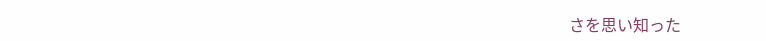さを思い知った